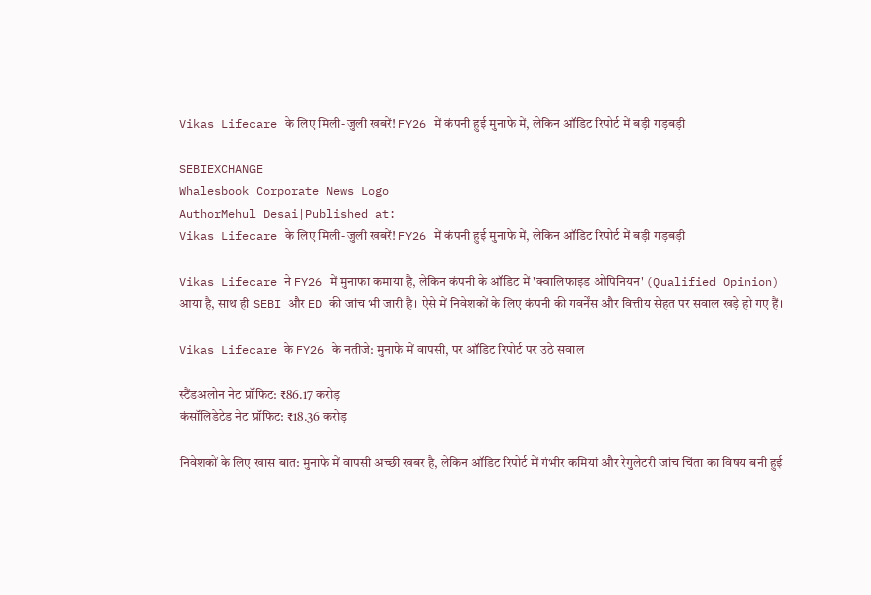Vikas Lifecare के लिए मिली-जुली खबरें! FY26 में कंपनी हुई मुनाफे में, लेकिन ऑडिट रिपोर्ट में बड़ी गड़बड़ी

SEBIEXCHANGE
Whalesbook Corporate News Logo
AuthorMehul Desai|Published at:
Vikas Lifecare के लिए मिली-जुली खबरें! FY26 में कंपनी हुई मुनाफे में, लेकिन ऑडिट रिपोर्ट में बड़ी गड़बड़ी

Vikas Lifecare ने FY26 में मुनाफा कमाया है, लेकिन कंपनी के ऑडिट में 'क्वालिफाइड ओपिनियन' (Qualified Opinion) आया है, साथ ही SEBI और ED की जांच भी जारी है। ऐसे में निवेशकों के लिए कंपनी की गवर्नेंस और वित्तीय सेहत पर सवाल खड़े हो गए हैं।

Vikas Lifecare के FY26 के नतीजे: मुनाफे में वापसी, पर ऑडिट रिपोर्ट पर उठे सवाल

स्टैंडअलोन नेट प्रॉफिट: ₹86.17 करोड़
कंसॉलिडेटेड नेट प्रॉफिट: ₹18.36 करोड़

निवेशकों के लिए खास बात: मुनाफे में वापसी अच्छी खबर है, लेकिन ऑडिट रिपोर्ट में गंभीर कमियां और रेगुलेटरी जांच चिंता का विषय बनी हुई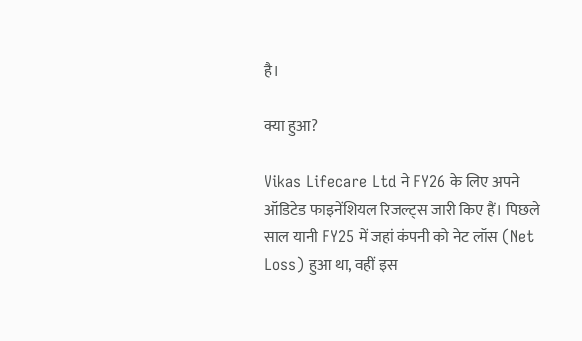है।

क्या हुआ?

Vikas Lifecare Ltd ने FY26 के लिए अपने ऑडिटेड फाइनेंशियल रिजल्ट्स जारी किए हैं। पिछले साल यानी FY25 में जहां कंपनी को नेट लॉस (Net Loss) हुआ था, वहीं इस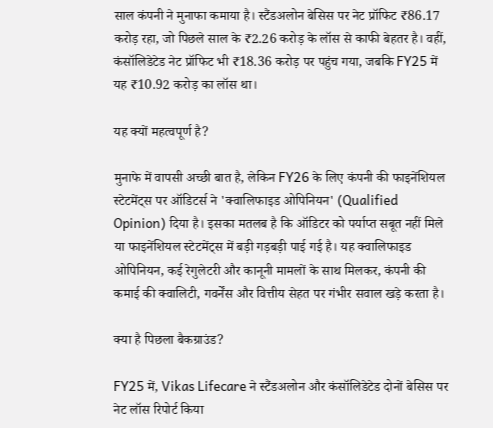साल कंपनी ने मुनाफा कमाया है। स्टैंडअलोन बेसिस पर नेट प्रॉफिट ₹86.17 करोड़ रहा, जो पिछले साल के ₹2.26 करोड़ के लॉस से काफी बेहतर है। वहीं, कंसॉलिडेटेड नेट प्रॉफिट भी ₹18.36 करोड़ पर पहुंच गया, जबकि FY25 में यह ₹10.92 करोड़ का लॉस था।

यह क्यों महत्वपूर्ण है?

मुनाफे में वापसी अच्छी बात है, लेकिन FY26 के लिए कंपनी की फाइनेंशियल स्टेटमेंट्स पर ऑडिटर्स ने 'क्वालिफाइड ओपिनियन' (Qualified Opinion) दिया है। इसका मतलब है कि ऑडिटर को पर्याप्त सबूत नहीं मिले या फाइनेंशियल स्टेटमेंट्स में बड़ी गड़बड़ी पाई गई है। यह क्वालिफाइड ओपिनियन, कई रेगुलेटरी और कानूनी मामलों के साथ मिलकर, कंपनी की कमाई की क्वालिटी, गवर्नेंस और वित्तीय सेहत पर गंभीर सवाल खड़े करता है।

क्या है पिछला बैकग्राउंड?

FY25 में, Vikas Lifecare ने स्टैंडअलोन और कंसॉलिडेटेड दोनों बेसिस पर नेट लॉस रिपोर्ट किया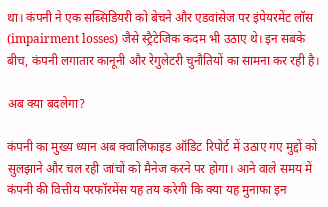था। कंपनी ने एक सब्सिडियरी को बेचने और एडवांसेज पर इंपेयरमेंट लॉस (impairment losses) जैसे स्ट्रैटेजिक कदम भी उठाए थे। इन सबके बीच, कंपनी लगातार कानूनी और रेगुलेटरी चुनौतियों का सामना कर रही है।

अब क्या बदलेगा?

कंपनी का मुख्य ध्यान अब क्वालिफाइड ऑडिट रिपोर्ट में उठाए गए मुद्दों को सुलझाने और चल रही जांचों को मैनेज करने पर होगा। आने वाले समय में कंपनी की वित्तीय परफॉरमेंस यह तय करेगी कि क्या यह मुनाफा इन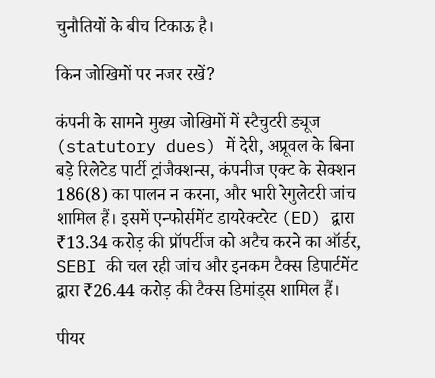चुनौतियों के बीच टिकाऊ है।

किन जोखिमों पर नजर रखें?

कंपनी के सामने मुख्य जोखिमों में स्टैचुटरी ड्यूज (statutory dues) में देरी, अप्रूवल के बिना बड़े रिलेटेड पार्टी ट्रांजैक्शन्स, कंपनीज एक्ट के सेक्शन 186(8) का पालन न करना, और भारी रेगुलेटरी जांच शामिल हैं। इसमें एन्फोर्समेंट डायरेक्टरेट (ED) द्वारा ₹13.34 करोड़ की प्रॉपर्टीज को अटैच करने का ऑर्डर, SEBI की चल रही जांच और इनकम टैक्स डिपार्टमेंट द्वारा ₹26.44 करोड़ की टैक्स डिमांड्स शामिल हैं।

पीयर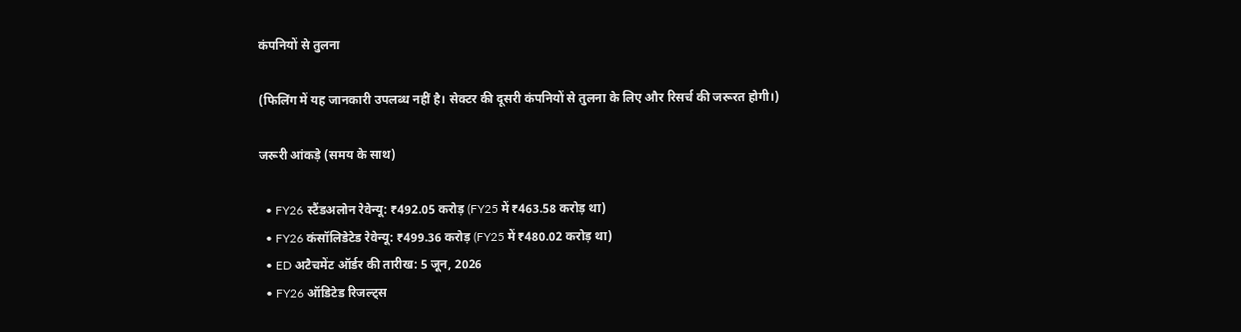कंपनियों से तुलना

(फिलिंग में यह जानकारी उपलब्ध नहीं है। सेक्टर की दूसरी कंपनियों से तुलना के लिए और रिसर्च की जरूरत होगी।)

जरूरी आंकड़े (समय के साथ)

  • FY26 स्टैंडअलोन रेवेन्यू: ₹492.05 करोड़ (FY25 में ₹463.58 करोड़ था)
  • FY26 कंसॉलिडेटेड रेवेन्यू: ₹499.36 करोड़ (FY25 में ₹480.02 करोड़ था)
  • ED अटैचमेंट ऑर्डर की तारीख: 5 जून, 2026
  • FY26 ऑडिटेड रिजल्ट्स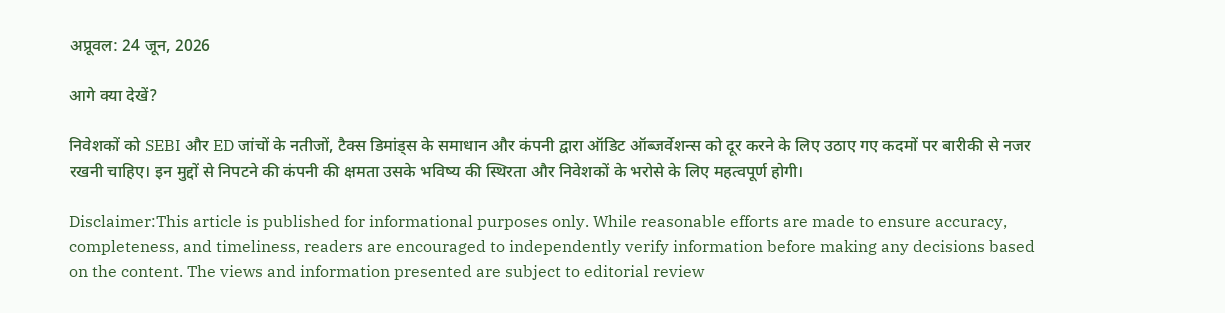अप्रूवल: 24 जून, 2026

आगे क्या देखें?

निवेशकों को SEBI और ED जांचों के नतीजों, टैक्स डिमांड्स के समाधान और कंपनी द्वारा ऑडिट ऑब्जर्वेशन्स को दूर करने के लिए उठाए गए कदमों पर बारीकी से नजर रखनी चाहिए। इन मुद्दों से निपटने की कंपनी की क्षमता उसके भविष्य की स्थिरता और निवेशकों के भरोसे के लिए महत्वपूर्ण होगी।

Disclaimer:This article is published for informational purposes only. While reasonable efforts are made to ensure accuracy, completeness, and timeliness, readers are encouraged to independently verify information before making any decisions based on the content. The views and information presented are subject to editorial review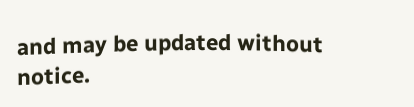and may be updated without notice.